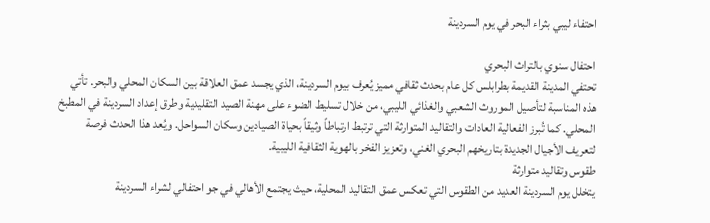احتفاء ليبي بثراء البحر في يوم السردينة

احتفال سنوي بالتراث البحري
تحتفي المدينة القديمة بطرابلس كل عام بحدث ثقافي مميز يُعرف بيوم السردينة، الذي يجسد عمق العلاقة بين السكان المحلي والبحر. تأتي هذه المناسبة لتأصيل الموروث الشعبي والغذائي الليبي، من خلال تسليط الضوء على مهنة الصيد التقليدية وطرق إعداد السردينة في المطبخ المحلي. كما تُبرز الفعالية العادات والتقاليد المتوارثة التي ترتبط ارتباطاً وثيقاً بحياة الصيادين وسكان السواحل. ويُعد هذا الحدث فرصة لتعريف الأجيال الجديدة بتاريخهم البحري الغني، وتعزيز الفخر بالهوية الثقافية الليبية.
طقوس وتقاليد متوارثة
يتخلل يوم السردينة العديد من الطقوس التي تعكس عمق التقاليد المحلية، حيث يجتمع الأهالي في جو احتفالي لشراء السردينة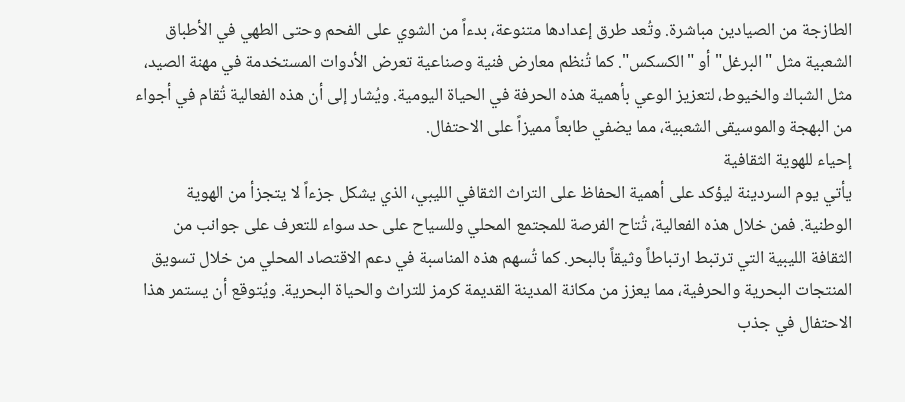الطازجة من الصيادين مباشرة. وتُعد طرق إعدادها متنوعة، بدءاً من الشوي على الفحم وحتى الطهي في الأطباق الشعبية مثل "البرغل" أو "الكسكس". كما تُنظم معارض فنية وصناعية تعرض الأدوات المستخدمة في مهنة الصيد، مثل الشباك والخيوط، لتعزيز الوعي بأهمية هذه الحرفة في الحياة اليومية. ويُشار إلى أن هذه الفعالية تُقام في أجواء من البهجة والموسيقى الشعبية، مما يضفي طابعاً مميزاً على الاحتفال.
إحياء للهوية الثقافية
يأتي يوم السردينة ليؤكد على أهمية الحفاظ على التراث الثقافي الليبي، الذي يشكل جزءاً لا يتجزأ من الهوية الوطنية. فمن خلال هذه الفعالية، تُتاح الفرصة للمجتمع المحلي وللسياح على حد سواء للتعرف على جوانب من الثقافة الليبية التي ترتبط ارتباطاً وثيقاً بالبحر. كما تُسهم هذه المناسبة في دعم الاقتصاد المحلي من خلال تسويق المنتجات البحرية والحرفية، مما يعزز من مكانة المدينة القديمة كرمز للتراث والحياة البحرية. ويُتوقع أن يستمر هذا الاحتفال في جذب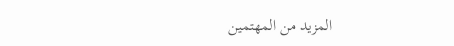المزيد من المهتمين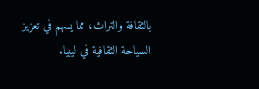بالثقافة والتراث، مما يسهم في تعزيز السياحة الثقافية في ليبيا.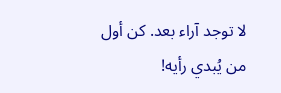لا توجد آراء بعد. كن أول من يُبدي رأيه!